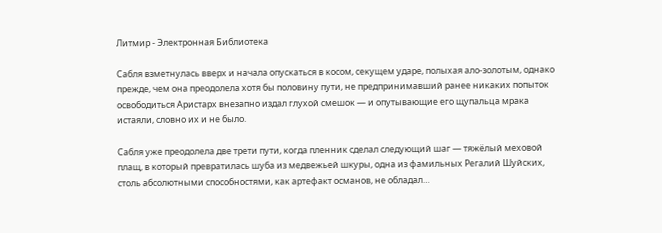Литмир - Электронная Библиотека

Сабля взметнулась вверх и начала опускаться в косом, секущем ударе, полыхая ало-золотым, однако прежде, чем она преодолела хотя бы половину пути, не предпринимавший ранее никаких попыток освободиться Аристарх внезапно издал глухой смешок — и опутывающие его щупальца мрака истаяли, словно их и не было.

Сабля уже преодолела две трети пути, когда пленник сделал следующий шаг — тяжёлый меховой плащ, в который превратилась шуба из медвежьей шкуры, одна из фамильных Регалий Шуйских, столь абсолютными способностями, как артефакт османов, не обладал…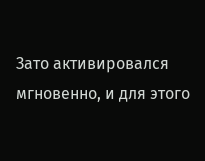Зато активировался мгновенно, и для этого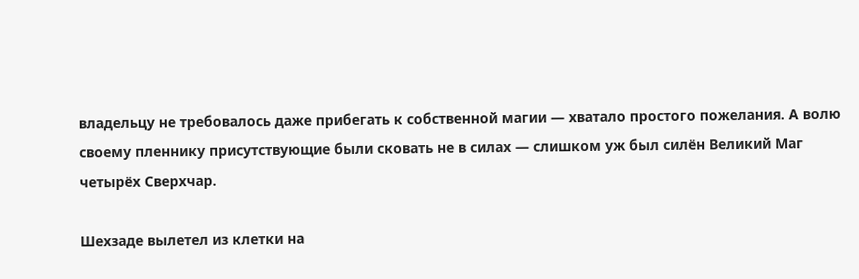владельцу не требовалось даже прибегать к собственной магии — хватало простого пожелания. А волю своему пленнику присутствующие были сковать не в силах — слишком уж был силён Великий Маг четырёх Сверхчар.

Шехзаде вылетел из клетки на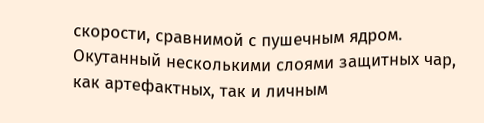скорости, сравнимой с пушечным ядром. Окутанный несколькими слоями защитных чар, как артефактных, так и личным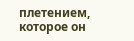плетением, которое он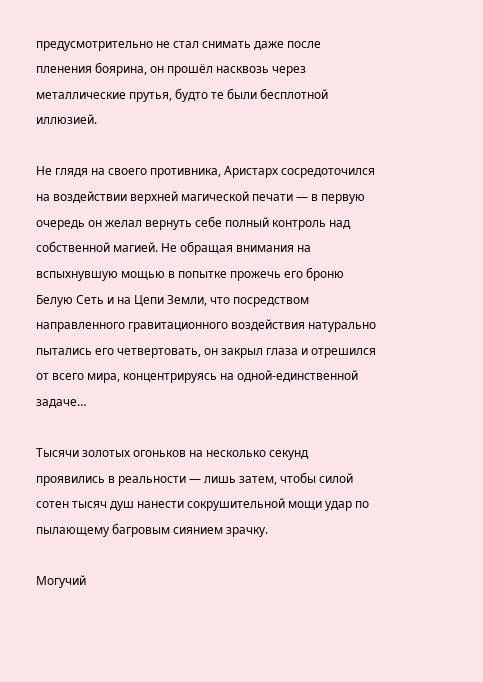предусмотрительно не стал снимать даже после пленения боярина, он прошёл насквозь через металлические прутья, будто те были бесплотной иллюзией.

Не глядя на своего противника, Аристарх сосредоточился на воздействии верхней магической печати — в первую очередь он желал вернуть себе полный контроль над собственной магией. Не обращая внимания на вспыхнувшую мощью в попытке прожечь его броню Белую Сеть и на Цепи Земли, что посредством направленного гравитационного воздействия натурально пытались его четвертовать, он закрыл глаза и отрешился от всего мира, концентрируясь на одной-единственной задаче…

Тысячи золотых огоньков на несколько секунд проявились в реальности — лишь затем, чтобы силой сотен тысяч душ нанести сокрушительной мощи удар по пылающему багровым сиянием зрачку.

Могучий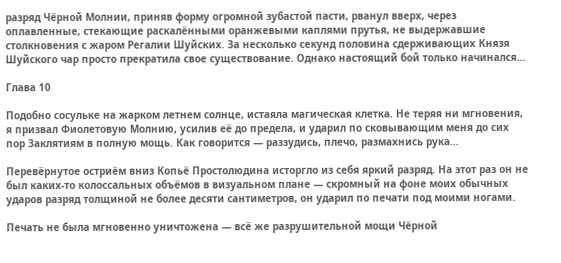разряд Чёрной Молнии, приняв форму огромной зубастой пасти, рванул вверх, через оплавленные, стекающие раскалёнными оранжевыми каплями прутья, не выдержавшие столкновения с жаром Регалии Шуйских. За несколько секунд половина сдерживающих Князя Шуйского чар просто прекратила свое существование. Однако настоящий бой только начинался…

Глава 10

Подобно сосульке на жарком летнем солнце, истаяла магическая клетка. Не теряя ни мгновения, я призвал Фиолетовую Молнию, усилив её до предела, и ударил по сковывающим меня до сих пор Заклятиям в полную мощь. Как говорится — раззудись, плечо, размахнись рука…

Перевёрнутое остриём вниз Копьё Простолюдина исторгло из себя яркий разряд. На этот раз он не был каких-то колоссальных объёмов в визуальном плане — скромный на фоне моих обычных ударов разряд толщиной не более десяти сантиметров, он ударил по печати под моими ногами.

Печать не была мгновенно уничтожена — всё же разрушительной мощи Чёрной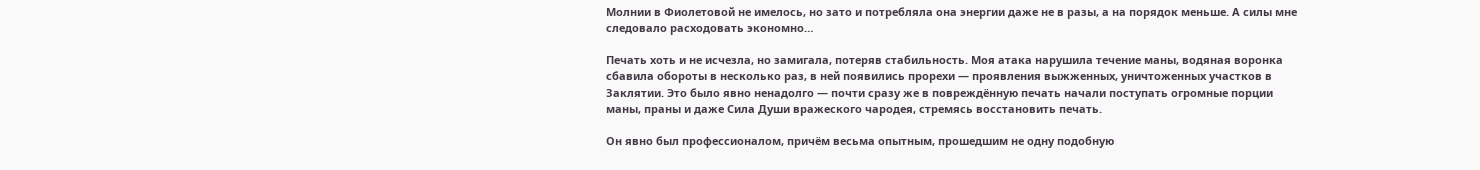Молнии в Фиолетовой не имелось, но зато и потребляла она энергии даже не в разы, а на порядок меньше. А силы мне следовало расходовать экономно…

Печать хоть и не исчезла, но замигала, потеряв стабильность. Моя атака нарушила течение маны, водяная воронка сбавила обороты в несколько раз, в ней появились прорехи — проявления выжженных, уничтоженных участков в Заклятии. Это было явно ненадолго — почти сразу же в повреждённую печать начали поступать огромные порции маны, праны и даже Сила Души вражеского чародея, стремясь восстановить печать.

Он явно был профессионалом, причём весьма опытным, прошедшим не одну подобную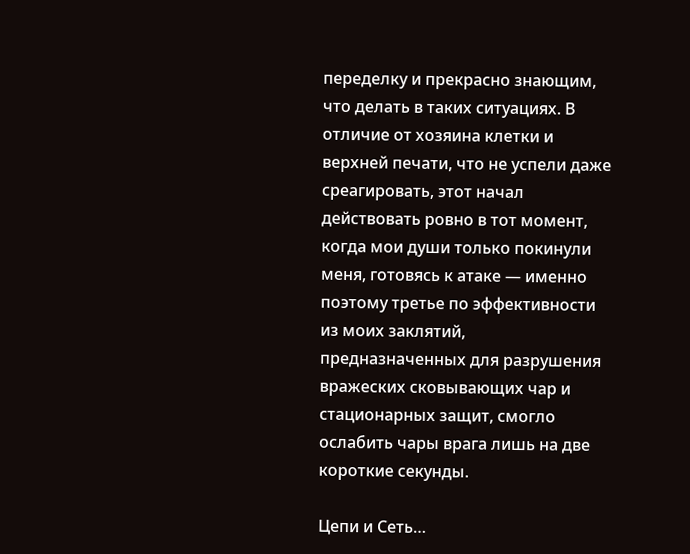переделку и прекрасно знающим, что делать в таких ситуациях. В отличие от хозяина клетки и верхней печати, что не успели даже среагировать, этот начал действовать ровно в тот момент, когда мои души только покинули меня, готовясь к атаке — именно поэтому третье по эффективности из моих заклятий, предназначенных для разрушения вражеских сковывающих чар и стационарных защит, смогло ослабить чары врага лишь на две короткие секунды.

Цепи и Сеть…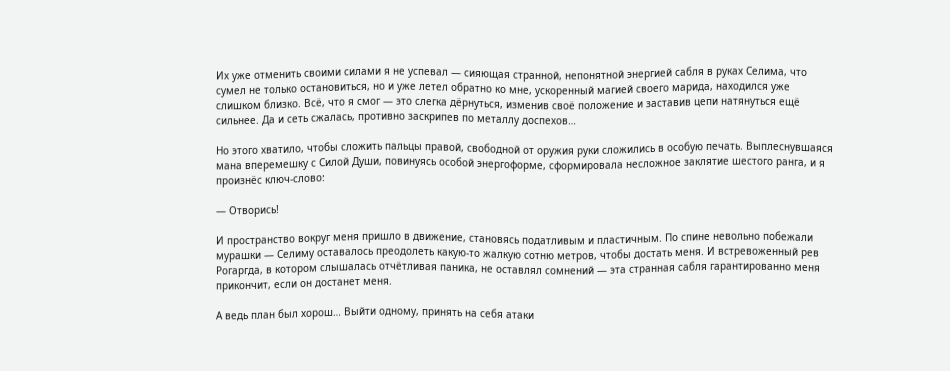Их уже отменить своими силами я не успевал — сияющая странной, непонятной энергией сабля в руках Селима, что сумел не только остановиться, но и уже летел обратно ко мне, ускоренный магией своего марида, находился уже слишком близко. Всё, что я смог — это слегка дёрнуться, изменив своё положение и заставив цепи натянуться ещё сильнее. Да и сеть сжалась, противно заскрипев по металлу доспехов…

Но этого хватило, чтобы сложить пальцы правой, свободной от оружия руки сложились в особую печать. Выплеснувшаяся мана вперемешку с Силой Души, повинуясь особой энергоформе, сформировала несложное заклятие шестого ранга, и я произнёс ключ-слово:

— Отворись!

И пространство вокруг меня пришло в движение, становясь податливым и пластичным. По спине невольно побежали мурашки — Селиму оставалось преодолеть какую-то жалкую сотню метров, чтобы достать меня. И встревоженный рев Рогаргда, в котором слышалась отчётливая паника, не оставлял сомнений — эта странная сабля гарантированно меня прикончит, если он достанет меня.

А ведь план был хорош… Выйти одному, принять на себя атаки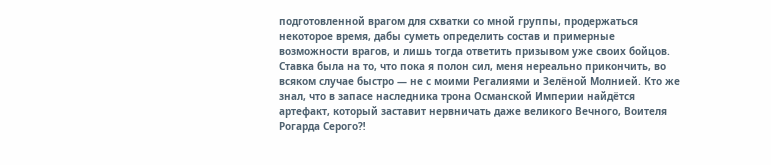подготовленной врагом для схватки со мной группы, продержаться некоторое время, дабы суметь определить состав и примерные возможности врагов, и лишь тогда ответить призывом уже своих бойцов. Ставка была на то, что пока я полон сил, меня нереально прикончить, во всяком случае быстро — не с моими Регалиями и Зелёной Молнией. Кто же знал, что в запасе наследника трона Османской Империи найдётся артефакт, который заставит нервничать даже великого Вечного, Воителя Рогарда Серого⁈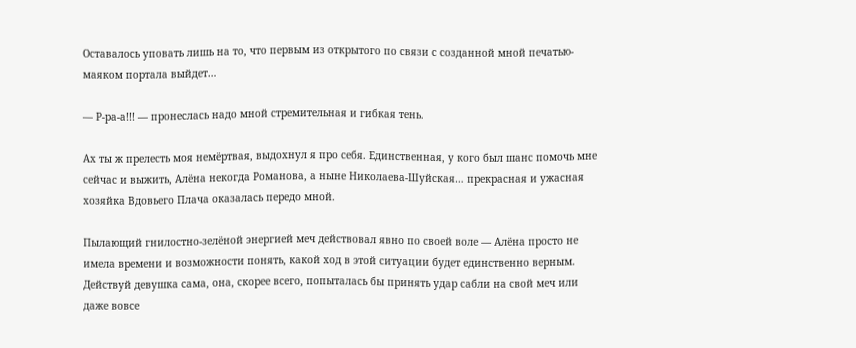Оставалось уповать лишь на то, что первым из открытого по связи с созданной мной печатью-маяком портала выйдет…

— Р-ра-а!!! — пронеслась надо мной стремительная и гибкая тень.

Ах ты ж прелесть моя немёртвая, выдохнул я про себя. Единственная, у кого был шанс помочь мне сейчас и выжить, Алёна некогда Романова, а ныне Николаева-Шуйская… прекрасная и ужасная хозяйка Вдовьего Плача оказалась передо мной.

Пылающий гнилостно-зелёной энергией меч действовал явно по своей воле — Алёна просто не имела времени и возможности понять, какой ход в этой ситуации будет единственно верным. Действуй девушка сама, она, скорее всего, попыталась бы принять удар сабли на свой меч или даже вовсе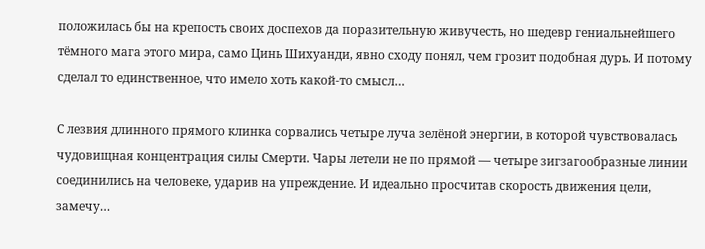положилась бы на крепость своих доспехов да поразительную живучесть, но шедевр гениальнейшего тёмного мага этого мира, само Цинь Шихуанди, явно сходу понял, чем грозит подобная дурь. И потому сделал то единственное, что имело хоть какой-то смысл…

С лезвия длинного прямого клинка сорвались четыре луча зелёной энергии, в которой чувствовалась чудовищная концентрация силы Смерти. Чары летели не по прямой — четыре зигзагообразные линии соединились на человеке, ударив на упреждение. И идеально просчитав скорость движения цели, замечу…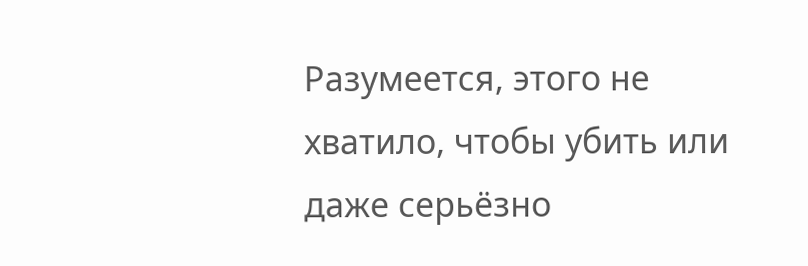Разумеется, этого не хватило, чтобы убить или даже серьёзно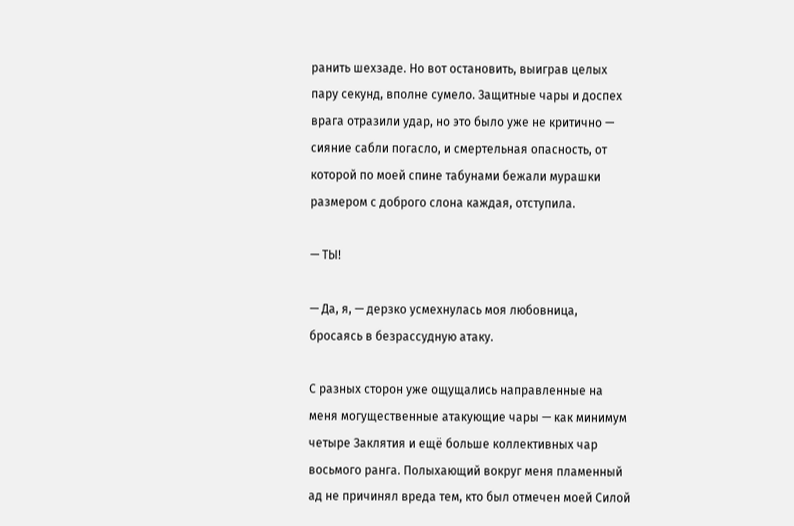ранить шехзаде. Но вот остановить, выиграв целых пару секунд, вполне сумело. Защитные чары и доспех врага отразили удар, но это было уже не критично — сияние сабли погасло, и смертельная опасность, от которой по моей спине табунами бежали мурашки размером с доброго слона каждая, отступила.

— ТЫ!

— Да, я, — дерзко усмехнулась моя любовница, бросаясь в безрассудную атаку.

С разных сторон уже ощущались направленные на меня могущественные атакующие чары — как минимум четыре Заклятия и ещё больше коллективных чар восьмого ранга. Полыхающий вокруг меня пламенный ад не причинял вреда тем, кто был отмечен моей Силой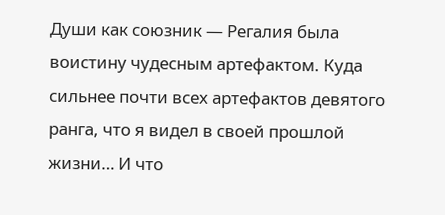Души как союзник — Регалия была воистину чудесным артефактом. Куда сильнее почти всех артефактов девятого ранга, что я видел в своей прошлой жизни… И что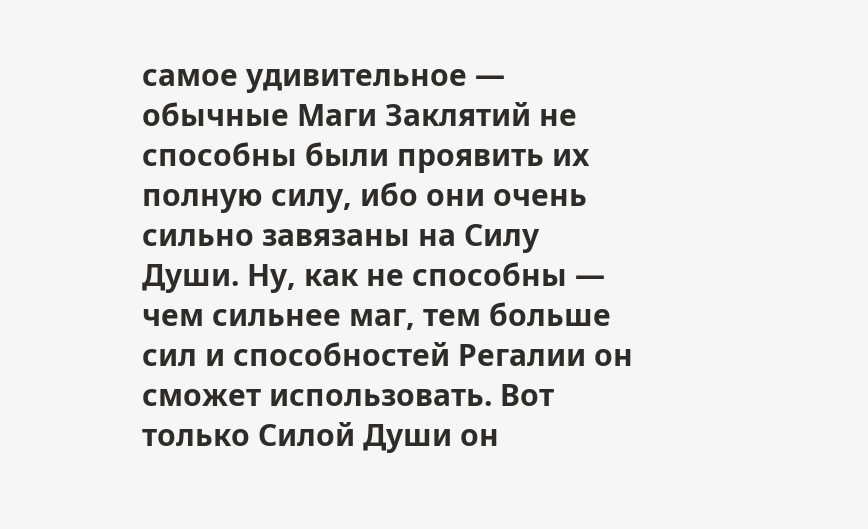самое удивительное — обычные Маги Заклятий не способны были проявить их полную силу, ибо они очень сильно завязаны на Силу Души. Ну, как не способны — чем сильнее маг, тем больше сил и способностей Регалии он сможет использовать. Вот только Силой Души он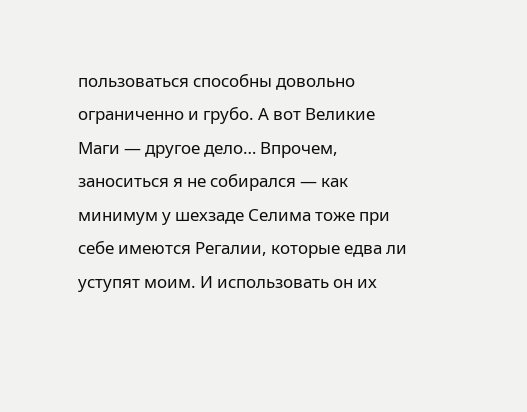пользоваться способны довольно ограниченно и грубо. А вот Великие Маги — другое дело… Впрочем, заноситься я не собирался — как минимум у шехзаде Селима тоже при себе имеются Регалии, которые едва ли уступят моим. И использовать он их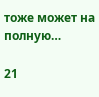тоже может на полную…

21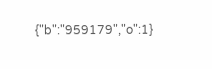{"b":"959179","o":1}